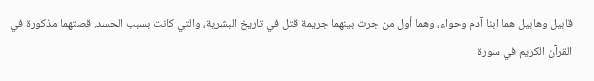قابيل وهابيل هما ابنا آدم وحواء، وهما أول من جرت بينهما جريمة قتل في تاريخ البشرية، والتي كانت بسبب الحسد. قصتهما مذكورة في القرآن الكريم في سورة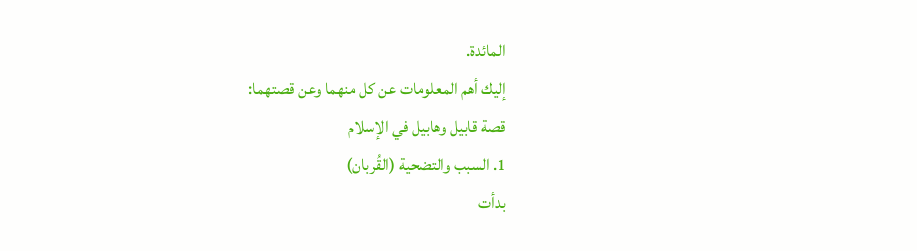المائدة.
إليك أهم المعلومات عن كل منهما وعن قصتهما:
قصة قابيل وهابيل في الإسلام
1. السبب والتضحية (القُربان)
بدأت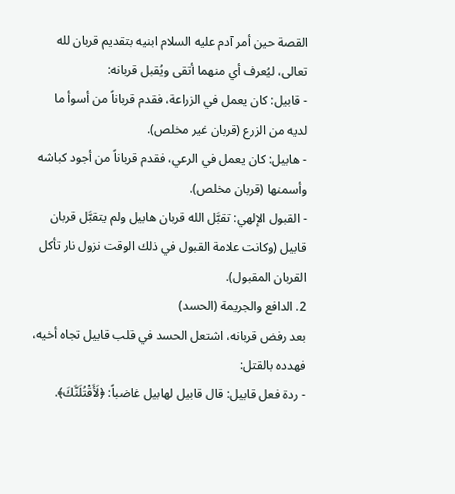القصة حين أمر آدم عليه السلام ابنيه بتقديم قربان لله تعالى، ليُعرف أي منهما أتقى ويُقبل قربانه:
- قابيل: كان يعمل في الزراعة، فقدم قرباناً من أسوأ ما لديه من الزرع (قربان غير مخلص).
- هابيل: كان يعمل في الرعي، فقدم قرباناً من أجود كباشه وأسمنها (قربان مخلص).
- القبول الإلهي: تقبَّل الله قربان هابيل ولم يتقبَّل قربان قابيل (وكانت علامة القبول في ذلك الوقت نزول نار تأكل القربان المقبول).
2. الدافع والجريمة (الحسد)
بعد رفض قربانه، اشتعل الحسد في قلب قابيل تجاه أخيه، فهدده بالقتل:
- ردة فعل قابيل: قال قابيل لهابيل غاضباً: ﴿لَأَقْتُلَنَّكَ﴾.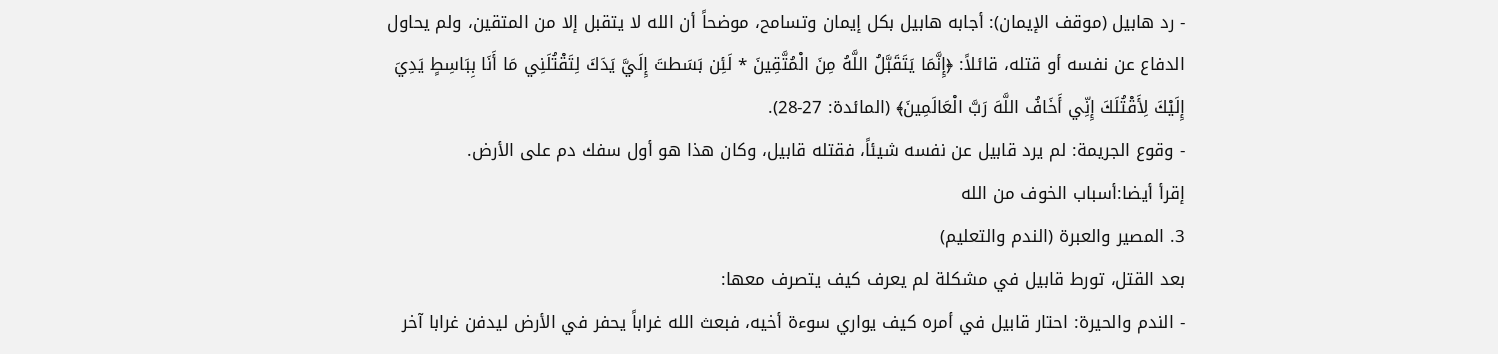- رد هابيل (موقف الإيمان): أجابه هابيل بكل إيمان وتسامح، موضحاً أن الله لا يتقبل إلا من المتقين، ولم يحاول الدفاع عن نفسه أو قتله، قائلاً: ﴿إِنَّمَا يَتَقَبَّلُ اللَّهُ مِنَ الْمُتَّقِينَ * لَئِن بَسَطتَ إِلَيَّ يَدَكَ لِتَقْتُلَنِي مَا أَنَا بِبَاسِطٍ يَدِيَ إِلَيْكَ لِأَقْتُلَكَ إِنِّي أَخَافُ اللَّهَ رَبَّ الْعَالَمِينَ﴾ (المائدة: 27-28).
- وقوع الجريمة: لم يرد قابيل عن نفسه شيئاً، فقتله قابيل، وكان هذا هو أول سفك دم على الأرض.
إقرأ أيضا:أسباب الخوف من الله
3. المصير والعبرة (الندم والتعليم)
بعد القتل، تورط قابيل في مشكلة لم يعرف كيف يتصرف معها:
- الندم والحيرة: احتار قابيل في أمره كيف يواري سوءة أخيه، فبعث الله غراباً يحفر في الأرض ليدفن غرابا آخر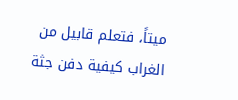ميتاً، فتعلم قابيل من الغراب كيفية دفن جثة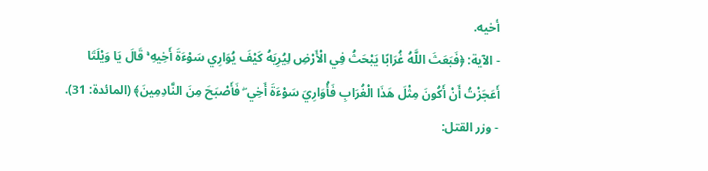أخيه.
- الآية: ﴿فَبَعَثَ اللَّهُ غُرَابًا يَبْحَثُ فِي الْأَرْضِ لِيُرِيَهُ كَيْفَ يُوَارِي سَوْءَةَ أَخِيهِ ۚ قَالَ يَا وَيْلَتَا أَعَجَزْتُ أَنْ أَكُونَ مِثْلَ هَذَا الْغُرَابِ فَأُوَارِيَ سَوْءَةَ أَخِي ۖ فَأَصْبَحَ مِنَ النَّادِمِينَ﴾ (المائدة: 31).
- وزر القتل: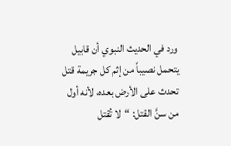ورد في الحديث النبوي أن قابيل يتحمل نصيباً من إثم كل جريمة قتل تحدث على الأرض بعده، لأنه أول من سنَّ القتل: “لا تُقتل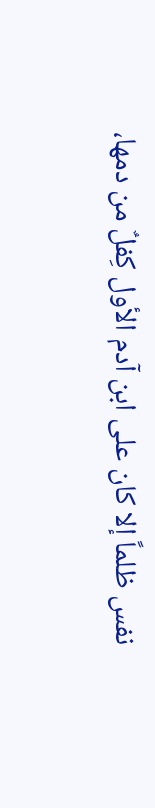نفس ظلماً إلا كان على ابن آدم الأول كِفلٌ من دمها،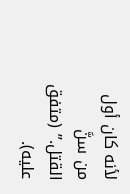لأنه كان أول من سنَّ القتل.” (متفق عليه).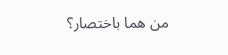من هما باختصار؟